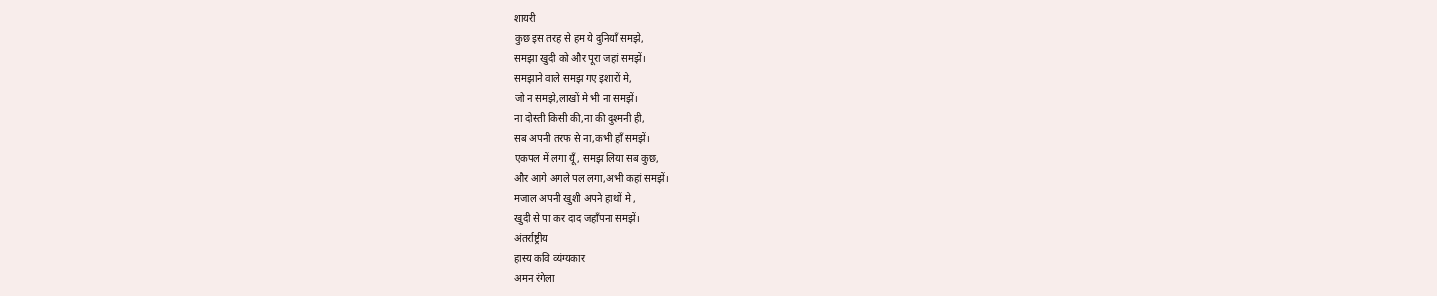शायरी
कुछ इस तरह से हम ये दुनियाँ समझे,
समझा खुदी को और पूरा जहां समझें।
समझाने वाले समझ गए इशारों मे,
जो न समझे,लाखों मे भी ना समझें।
ना दोस्ती किसी की,ना की दुश्मनी ही,
सब अपनी तरफ से ना,कभी हाँ समझें।
एकपल में लगा यूँ, समझ लिया सब कुछ,
और आगे अगले पल लगा,अभी कहां समझें।
मजाल अपनी खुशी अपने हाथों मे ,
खुदी से पा कर दाद जहाँपना समझें।
अंतर्राष्ट्रीय
हास्य कवि व्यंग्यकार
अमन रंगेला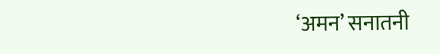‘अमन’ सनातनी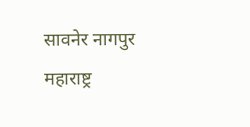सावनेर नागपुर महाराष्ट्र